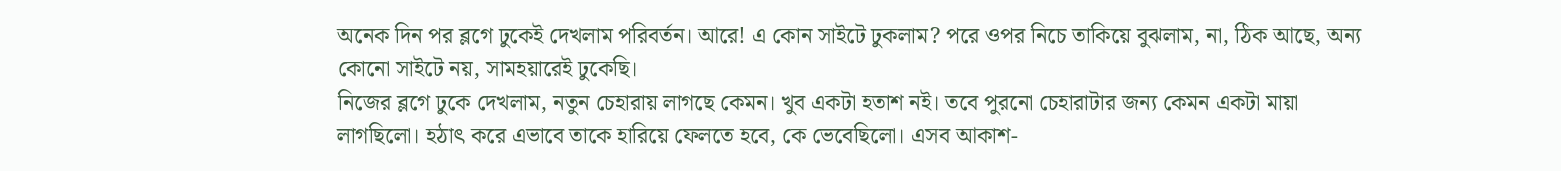অনেক দিন পর ব্লগে ঢুকেই দেখলাম পরিবর্তন। আরে! এ কোন সাইটে ঢুকলাম? পরে ওপর নিচে তাকিয়ে বুঝলাম, না, ঠিক আছে, অন্য কোনো সাইটে নয়, সামহয়ারেই ঢুকেছি।
নিজের ব্লগে ঢুকে দেখলাম, নতুন চেহারায় লাগছে কেমন। খুব একটা হতাশ নই। তবে পুরনো চেহারাটার জন্য কেমন একটা মায়া লাগছিলো। হঠাৎ করে এভাবে তাকে হারিয়ে ফেলতে হবে, কে ভেবেছিলো। এসব আকাশ-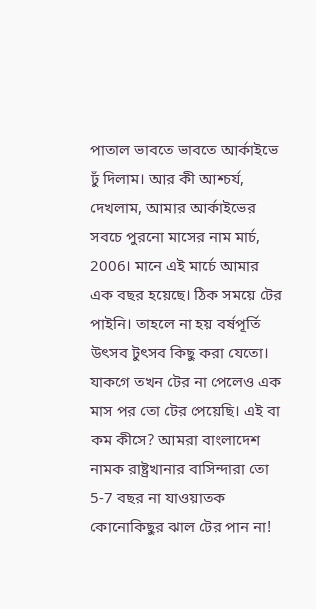পাতাল ভাবতে ভাবতে আর্কাইভে ঢুঁ দিলাম। আর কী আশ্চর্য, দেখলাম, আমার আর্কাইভের সবচে পুরনো মাসের নাম মার্চ, 2006। মানে এই মার্চে আমার এক বছর হয়েছে। ঠিক সময়ে টের পাইনি। তাহলে না হয় বর্ষপূর্তি উৎসব টুৎসব কিছু করা যেতো। যাকগে তখন টের না পেলেও এক মাস পর তো টের পেয়েছি। এই বা কম কীসে? আমরা বাংলাদেশ নামক রাষ্ট্রখানার বাসিন্দারা তো 5-7 বছর না যাওয়াতক কোনোকিছুর ঝাল টের পান না!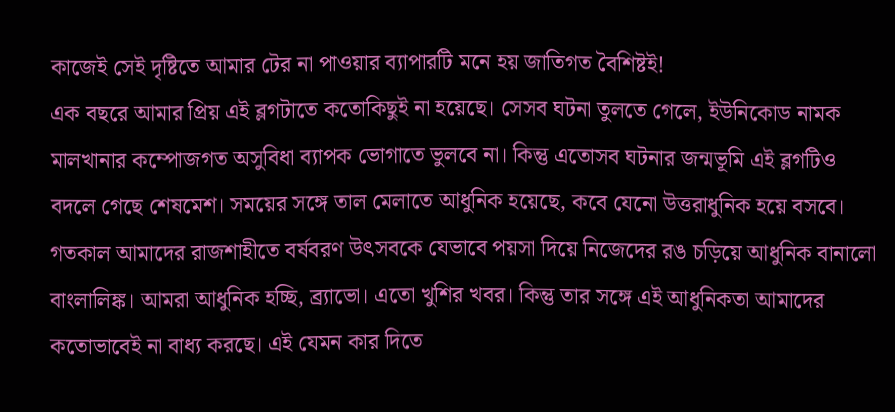কাজেই সেই দৃষ্টিতে আমার টের না পাওয়ার ব্যাপারটি মনে হয় জাতিগত বৈশিষ্টই!
এক বছরে আমার প্রিয় এই ব্লগটাতে কতোকিছুই না হয়েছে। সেসব ঘটনা তুলতে গেলে, ইউনিকোড নামক মালখানার কম্পোজগত অসুবিধা ব্যাপক ভোগাতে ভুলবে না। কিন্তু এতোসব ঘটনার জন্মভূমি এই ব্লগটিও বদলে গেছে শেষমেশ। সময়ের সঙ্গে তাল মেলাতে আধুনিক হয়েছে, কবে যেনো উত্তরাধুনিক হয়ে বসবে। গতকাল আমাদের রাজশাহীতে বর্ষবরণ উৎসবকে যেভাবে পয়সা দিয়ে নিজেদের রঙ চড়িয়ে আধুনিক বানালো বাংলালিঙ্ক। আমরা আধুনিক হচ্ছি, ব্র্যাভো। এতো খুশির খবর। কিন্তু তার সঙ্গে এই আধুনিকতা আমাদের কতোভাবেই না বাধ্য করছে। এই যেমন কার দিতে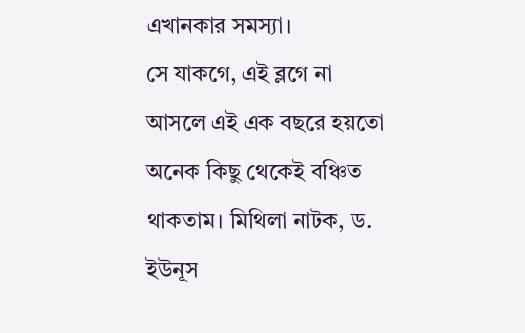এখানকার সমস্যা।
সে যাকগে, এই ব্লগে না আসলে এই এক বছরে হয়তো অনেক কিছু থেকেই বঞ্চিত থাকতাম। মিথিলা নাটক, ড. ইউনূস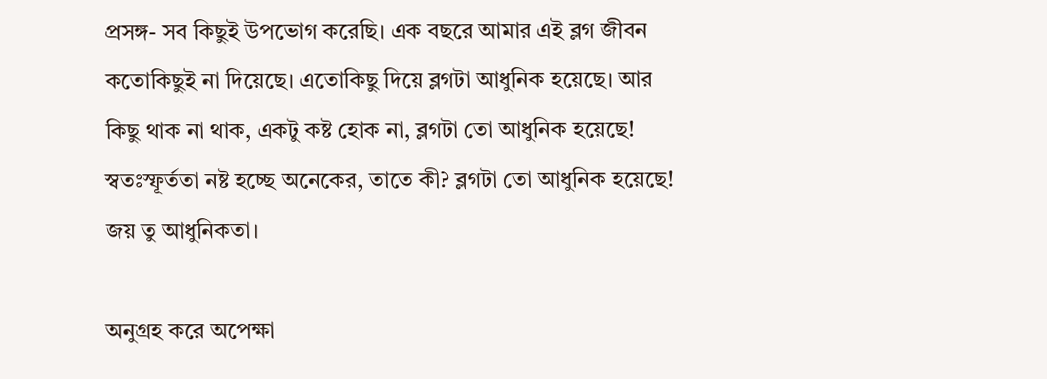প্রসঙ্গ- সব কিছুই উপভোগ করেছি। এক বছরে আমার এই ব্লগ জীবন কতোকিছুই না দিয়েছে। এতোকিছু দিয়ে ব্লগটা আধুনিক হয়েছে। আর কিছু থাক না থাক, একটু কষ্ট হোক না, ব্লগটা তো আধুনিক হয়েছে! স্বতঃস্ফূর্ততা নষ্ট হচ্ছে অনেকের, তাতে কী? ব্লগটা তো আধুনিক হয়েছে! জয় তু আধুনিকতা।

অনুগ্রহ করে অপেক্ষা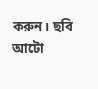করুন। ছবি আটো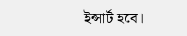ইন্সার্ট হবে।